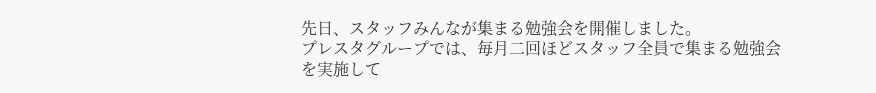先日、スタッフみんなが集まる勉強会を開催しました。
プレスタグループでは、毎月二回ほどスタッフ全員で集まる勉強会を実施して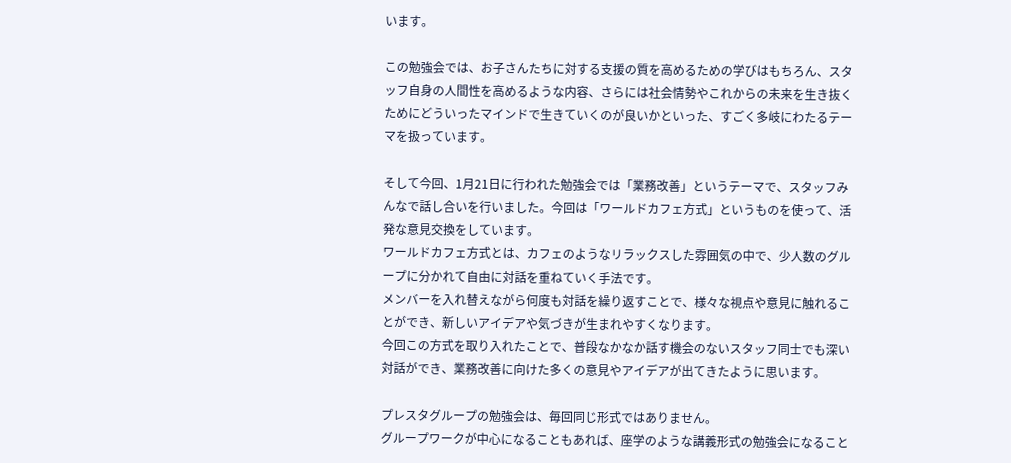います。

この勉強会では、お子さんたちに対する支援の質を高めるための学びはもちろん、スタッフ自身の人間性を高めるような内容、さらには社会情勢やこれからの未来を生き抜くためにどういったマインドで生きていくのが良いかといった、すごく多岐にわたるテーマを扱っています。

そして今回、1月21日に行われた勉強会では「業務改善」というテーマで、スタッフみんなで話し合いを行いました。今回は「ワールドカフェ方式」というものを使って、活発な意見交換をしています。
ワールドカフェ方式とは、カフェのようなリラックスした雰囲気の中で、少人数のグループに分かれて自由に対話を重ねていく手法です。
メンバーを入れ替えながら何度も対話を繰り返すことで、様々な視点や意見に触れることができ、新しいアイデアや気づきが生まれやすくなります。
今回この方式を取り入れたことで、普段なかなか話す機会のないスタッフ同士でも深い対話ができ、業務改善に向けた多くの意見やアイデアが出てきたように思います。

プレスタグループの勉強会は、毎回同じ形式ではありません。
グループワークが中心になることもあれば、座学のような講義形式の勉強会になること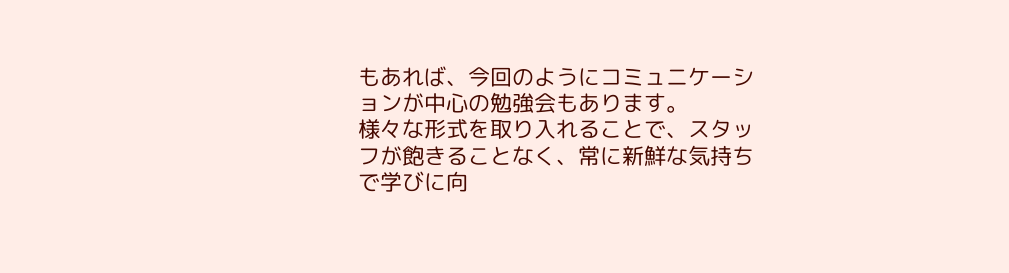もあれば、今回のようにコミュニケーションが中心の勉強会もあります。
様々な形式を取り入れることで、スタッフが飽きることなく、常に新鮮な気持ちで学びに向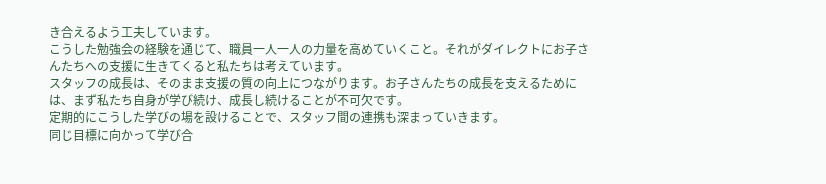き合えるよう工夫しています。
こうした勉強会の経験を通じて、職員一人一人の力量を高めていくこと。それがダイレクトにお子さんたちへの支援に生きてくると私たちは考えています。
スタッフの成長は、そのまま支援の質の向上につながります。お子さんたちの成長を支えるためには、まず私たち自身が学び続け、成長し続けることが不可欠です。
定期的にこうした学びの場を設けることで、スタッフ間の連携も深まっていきます。
同じ目標に向かって学び合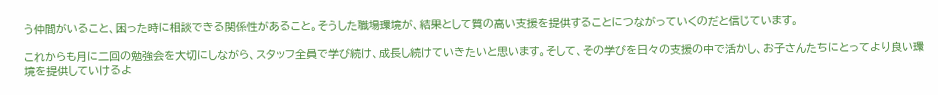う仲間がいること、困った時に相談できる関係性があること。そうした職場環境が、結果として質の高い支援を提供することにつながっていくのだと信じています。

これからも月に二回の勉強会を大切にしながら、スタッフ全員で学び続け、成長し続けていきたいと思います。そして、その学びを日々の支援の中で活かし、お子さんたちにとってより良い環境を提供していけるよ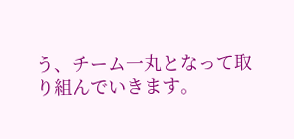う、チーム一丸となって取り組んでいきます。